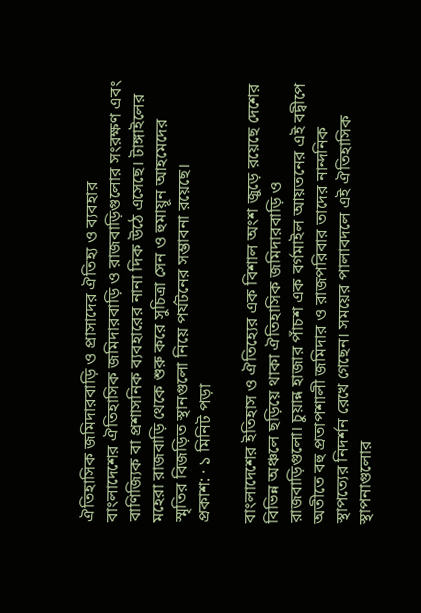ঐতিহাসিক জমিদারবাড়ি ও প্রাসাদের ঐতিহ্য ও ব্যবহার
বাংলাদেশের ঐতিহাসিক জমিদারবাড়ি ও রাজবাড়িগুলোর সংরক্ষণ এবং বাণিজ্যিক বা প্রশাসনিক ব্যবহারের নানা দিক উঠে এসেছে। টাঙ্গাইলের মহেরা রাজবাড়ি থেকে শুরু করে সুচিত্রা সেন ও হুমায়ূন আহমেদের স্মৃতির বিজড়িত স্থানগুলো নিয়ে পর্যটনের সম্ভাবনা রয়েছে।
প্রকাশ: · ১ মিনিট পড়া

বাংলাদেশের ইতিহাস ও ঐতিহ্যের এক বিশাল অংশ জুড়ে রয়েছে দেশের বিভিন্ন অঞ্চলে ছড়িয়ে থাকা ঐতিহাসিক জমিদারবাড়ি ও রাজবাড়িগুলো। চুয়ান্ন হাজার পাঁচশ এক বর্গমাইল আয়তনের এই বদ্বীপে অতীতে বহু প্রতাপশালী জমিদার ও রাজপরিবার তাদের নান্দনিক স্থাপত্যের নিদর্শন রেখে গেছেন। সময়ের পালাবদলে এই ঐতিহাসিক স্থাপনাগুলোর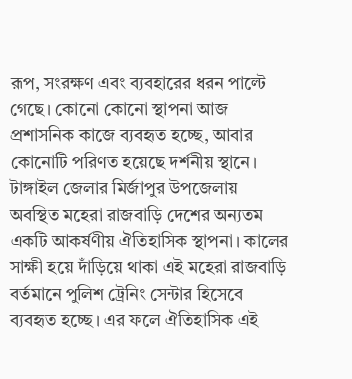রূপ, সংরক্ষণ এবং ব্যবহারের ধরন পাল্টে গেছে। কোনো কোনো স্থাপনা আজ প্রশাসনিক কাজে ব্যবহৃত হচ্ছে, আবার কোনোটি পরিণত হয়েছে দর্শনীয় স্থানে।
টাঙ্গাইল জেলার মির্জাপুর উপজেলায় অবস্থিত মহেরা রাজবাড়ি দেশের অন্যতম একটি আকর্ষণীয় ঐতিহাসিক স্থাপনা। কালের সাক্ষী হয়ে দাঁড়িয়ে থাকা এই মহেরা রাজবাড়ি বর্তমানে পুলিশ ট্রেনিং সেন্টার হিসেবে ব্যবহৃত হচ্ছে। এর ফলে ঐতিহাসিক এই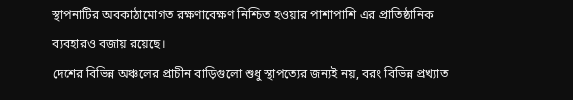স্থাপনাটির অবকাঠামোগত রক্ষণাবেক্ষণ নিশ্চিত হওয়ার পাশাপাশি এর প্রাতিষ্ঠানিক ব্যবহারও বজায় রয়েছে।
দেশের বিভিন্ন অঞ্চলের প্রাচীন বাড়িগুলো শুধু স্থাপত্যের জন্যই নয়, বরং বিভিন্ন প্রখ্যাত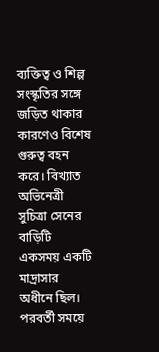ব্যক্তিত্ব ও শিল্প সংস্কৃতির সঙ্গে জড়িত থাকার কারণেও বিশেষ গুরুত্ব বহন করে। বিখ্যাত অভিনেত্রী সুচিত্রা সেনের বাড়িটি একসময় একটি মাদ্রাসার অধীনে ছিল। পরবর্তী সময়ে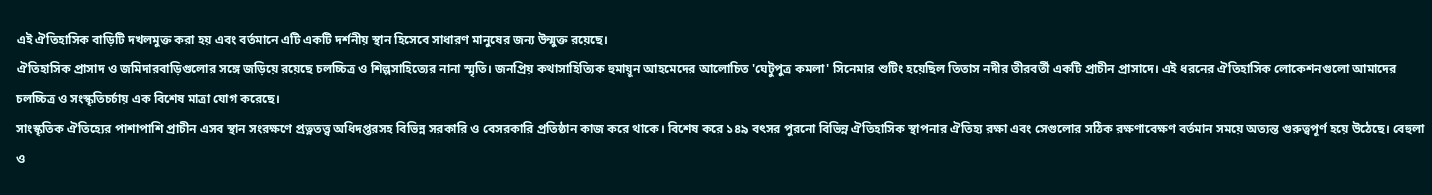এই ঐতিহাসিক বাড়িটি দখলমুক্ত করা হয় এবং বর্তমানে এটি একটি দর্শনীয় স্থান হিসেবে সাধারণ মানুষের জন্য উন্মুক্ত রয়েছে।
ঐতিহাসিক প্রাসাদ ও জমিদারবাড়িগুলোর সঙ্গে জড়িয়ে রয়েছে চলচ্চিত্র ও শিল্পসাহিত্যের নানা স্মৃতি। জনপ্রিয় কথাসাহিত্যিক হুমায়ূন আহমেদের আলোচিত 'ঘেটুপুত্র কমলা' সিনেমার শুটিং হয়েছিল তিতাস নদীর তীরবর্তী একটি প্রাচীন প্রাসাদে। এই ধরনের ঐতিহাসিক লোকেশনগুলো আমাদের চলচ্চিত্র ও সংস্কৃতিচর্চায় এক বিশেষ মাত্রা যোগ করেছে।
সাংস্কৃতিক ঐতিহ্যের পাশাপাশি প্রাচীন এসব স্থান সংরক্ষণে প্রত্নতত্ত্ব অধিদপ্তরসহ বিভিন্ন সরকারি ও বেসরকারি প্রতিষ্ঠান কাজ করে থাকে। বিশেষ করে ১৪৯ বৎসর পুরনো বিভিন্ন ঐতিহাসিক স্থাপনার ঐতিহ্য রক্ষা এবং সেগুলোর সঠিক রক্ষণাবেক্ষণ বর্তমান সময়ে অত্যন্ত গুরুত্বপূর্ণ হয়ে উঠেছে। বেহুলা ও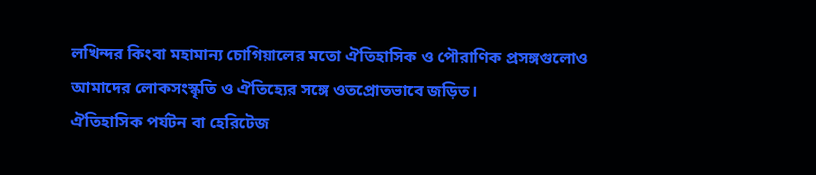লখিন্দর কিংবা মহামান্য চোগিয়ালের মতো ঐতিহাসিক ও পৌরাণিক প্রসঙ্গগুলোও আমাদের লোকসংস্কৃতি ও ঐতিহ্যের সঙ্গে ওতপ্রোতভাবে জড়িত।
ঐতিহাসিক পর্যটন বা হেরিটেজ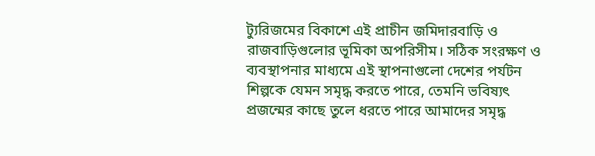ট্যুরিজমের বিকাশে এই প্রাচীন জমিদারবাড়ি ও রাজবাড়িগুলোর ভূমিকা অপরিসীম। সঠিক সংরক্ষণ ও ব্যবস্থাপনার মাধ্যমে এই স্থাপনাগুলো দেশের পর্যটন শিল্পকে যেমন সমৃদ্ধ করতে পারে, তেমনি ভবিষ্যৎ প্রজন্মের কাছে তুলে ধরতে পারে আমাদের সমৃদ্ধ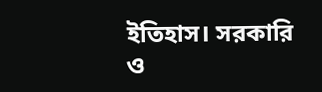ইতিহাস। সরকারি ও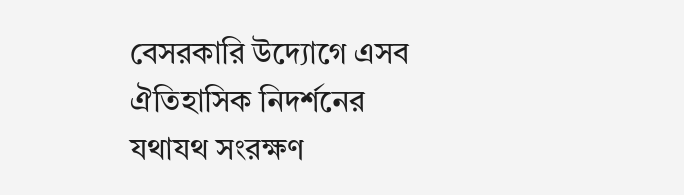বেসরকারি উদ্যোগে এসব ঐতিহাসিক নিদর্শনের যথাযথ সংরক্ষণ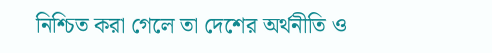নিশ্চিত করা গেলে তা দেশের অর্থনীতি ও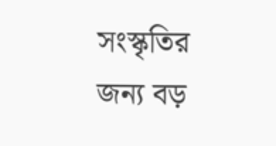সংস্কৃতির জন্য বড়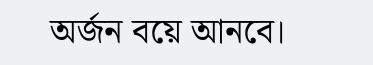অর্জন বয়ে আনবে।